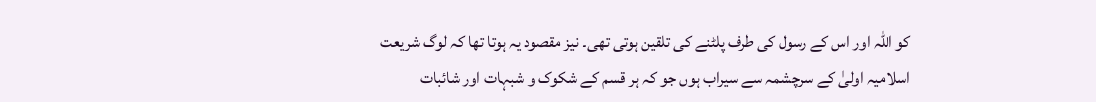کو اللہ اور اس کے رسول کی طرف پلٹنے کی تلقین ہوتی تھی۔ نیز مقصود یہ ہوتا تھا کہ لوگ شریعت اسلامیہ اولیٰ کے سرچشمہ سے سیراب ہوں جو کہ ہر قسم کے شکوک و شبہات اور شائبات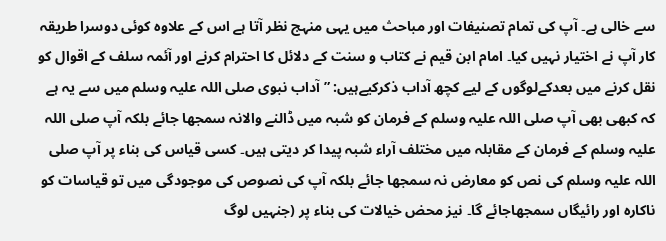سے خالی ہے۔ آپ کی تمام تصنيفات اور مباحث میں یہی منہج نظر آتا ہے اس کے علاوہ کوئی دوسرا طریقہ کار آپ نے اختیار نہیں کیا۔ امام ابن قیم نے کتاب و سنت کے دلائل کا احترام کرنے اور آئمہ سلف کے اقوال کو نقل کرنے میں بعدکےلوگوں کے لیے کچھ آداب ذکرکیےہیں: ” آداب نبوی صلی اللہ علیہ وسلم میں سے یہ ہے کہ کبھی بھی آپ صلی اللہ علیہ وسلم کے فرمان کو شبہ میں ڈالنے والانہ سمجھا جائے بلکہ آپ صلی اللہ علیہ وسلم کے فرمان کے مقابلہ میں مختلف آراء شبہ پیدا کر دیتی ہیں۔ کسی قیاس کی بناء پر آپ صلی اللہ علیہ وسلم کی نص کو معارض نہ سمجھا جائے بلکہ آپ کی نصوص کی موجودگی میں تو قیاسات کو ناکارہ اور رائیگاں سمجھاجائے گا۔ نیز محض خیالات کی بناء پر (جنہیں لوگ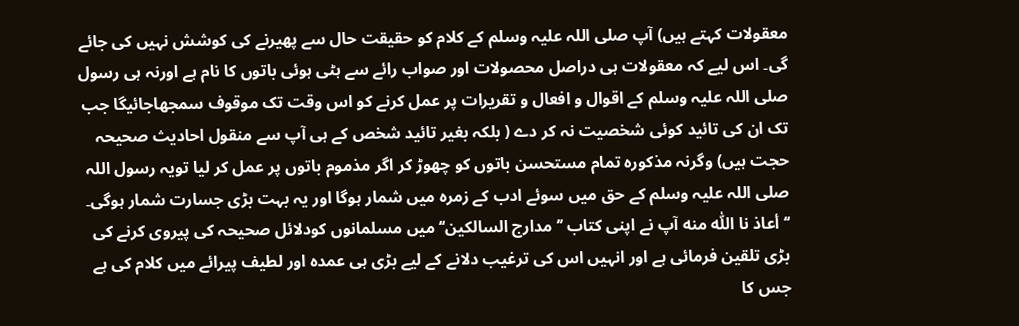معقولات کہتے ہیں) آپ صلی اللہ علیہ وسلم کے کلام کو حقیقت حال سے پھیرنے کی کوشش نہیں کی جائے گی۔ اس لیے کہ معقولات ہی دراصل محصولات اور صواب رائے سے ہٹی ہوئی باتوں کا نام ہے اورنہ ہی رسول صلی اللہ علیہ وسلم کے اقوال و افعال و تقریرات پر عمل کرنے کو اس وقت تک موقوف سمجھاجائیگا جب تک ان کی تائید کوئی شخصیت نہ کر دے ( بلکہ بغیر تائید شخص کے ہی آپ سے منقول احادیث صحیحہ حجت ہیں) وگرنہ مذکورہ تمام مستحسن باتوں کو چھوڑ کر اگر مذموم باتوں پر عمل کر لیا تویہ رسول اللہ صلی اللہ علیہ وسلم کے حق میں سوئے ادب کے زمرہ میں شمار ہوگا اور یہ بہت بڑی جسارت شمار ہوگی۔ ‘‘أعاذ نا اللّٰہ منه آپ نے اپنی کتاب ’’مدارج السالکین‘‘ میں مسلمانوں کودلائل صحیحہ کی پیروی کرنے کی بڑی تلقین فرمائی ہے اور انہیں اس کی ترغیب دلانے کے لیے بڑی ہی عمدہ اور لطیف پیرائے میں کلام کی ہے جس کا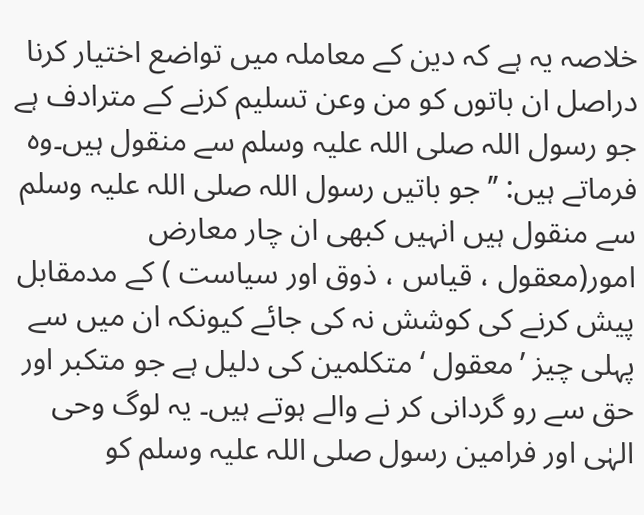خلاصہ یہ ہے کہ دین کے معاملہ میں تواضع اختیار کرنا دراصل ان باتوں کو من وعن تسلیم کرنے کے مترادف ہے جو رسول اللہ صلی اللہ علیہ وسلم سے منقول ہیں۔وہ فرماتے ہیں: ’’جو باتیں رسول اللہ صلی اللہ علیہ وسلم سے منقول ہیں انہیں کبھی ان چار معارض امور(معقول ، قیاس ، ذوق اور سیاست ) کے مدمقابل پیش کرنے کی کوشش نہ کی جائے کیونکہ ان میں سے پہلی چیز ’معقول ‘ متکلمین کی دلیل ہے جو متکبر اور حق سے رو گردانی کر نے والے ہوتے ہیں۔ یہ لوگ وحی الہٰی اور فرامین رسول صلی اللہ علیہ وسلم کو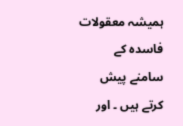ہمیشہ معقولات فاسدہ کے سامنے پیش کرتے ہیں ۔ اور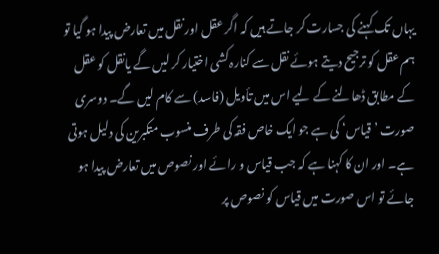یہاں تک کہنے کی جسارت کر جاتے ہیں کہ اگر عقل اور نقل میں تعارض پیدا ہو گیا تو ہم عقل کو ترجیح دیتے ہوئے نقل سے کنارہ کشی اختیار کر لیں گے یانقل کو عقل کے مطابق ڈھالنے کے لیے اس میں تأویل (فاسد) سے کام لیں گے۔ دوسری صورت ’قیاس‘ کی ہے جو ایک خاص فقہ کی طرف منسوب متکبرین کی دلیل ہوتی ہے۔ اور ان کا کہنا ہے کہ جب قیاس و رائے اور نصوص میں تعارض پیدا ہو جائے تو اس صورت میں قیاس کو نصوص پر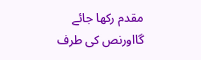مقدم رکھا جائے گااورنص کی طرف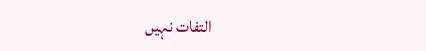التفات نہیں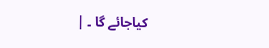کیاجائے گا ۔ |